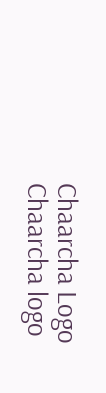Chaarcha Logo
Chaarcha logo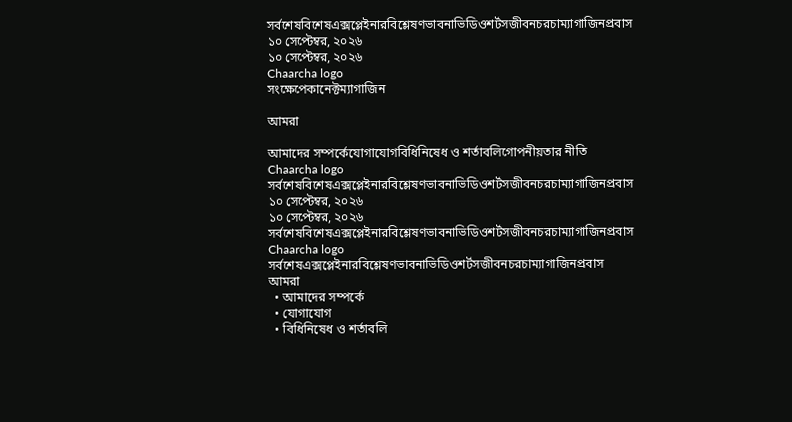সর্বশেষবিশেষএক্সপ্লেইনারবিশ্লেষণভাবনাভিডিওশর্টসজীবনচরচাম্যাগাজিনপ্রবাস
১০ সেপ্টেম্বর, ২০২৬
১০ সেপ্টেম্বর, ২০২৬
Chaarcha logo
সংক্ষেপেকানেক্টম্যাগাজিন

আমরা

আমাদের সম্পর্কেযোগাযোগবিধিনিষেধ ও শর্তাবলিগোপনীয়তার নীতি
Chaarcha logo
সর্বশেষবিশেষএক্সপ্লেইনারবিশ্লেষণভাবনাভিডিওশর্টসজীবনচরচাম্যাগাজিনপ্রবাস
১০ সেপ্টেম্বর, ২০২৬
১০ সেপ্টেম্বর, ২০২৬
সর্বশেষবিশেষএক্সপ্লেইনারবিশ্লেষণভাবনাভিডিওশর্টসজীবনচরচাম্যাগাজিনপ্রবাস
Chaarcha logo
সর্বশেষএক্সপ্লেইনারবিশ্লেষণভাবনাভিডিওশর্টসজীবনচরচাম্যাগাজিনপ্রবাস
আমরা
  • আমাদের সম্পর্কে
  • যোগাযোগ
  • বিধিনিষেধ ও শর্তাবলি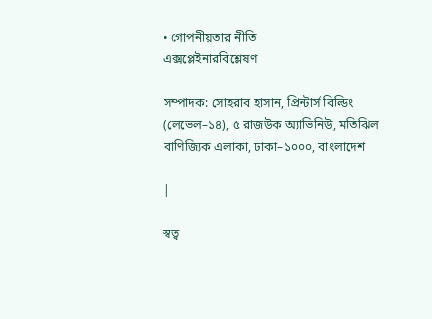• গোপনীয়তার নীতি
এক্সপ্লেইনারবিশ্লেষণ

সম্পাদক: সোহরাব হাসান, প্রিন্টার্স বিল্ডিং (লেভেল–১৪), ৫ রাজউক অ্যাভিনিউ, মতিঝিল বাণিজ্যিক এলাকা, ঢাকা–১০০০, বাংলাদেশ

|

স্বত্ব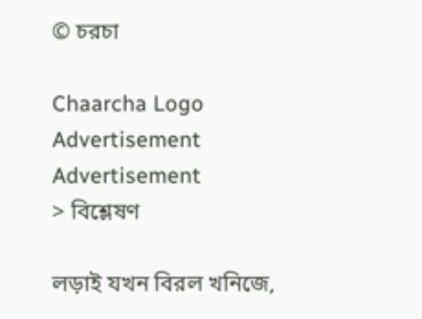© চরচা

Chaarcha Logo
Advertisement
Advertisement
> বিশ্লেষণ

লড়াই যখন বিরল খনিজে,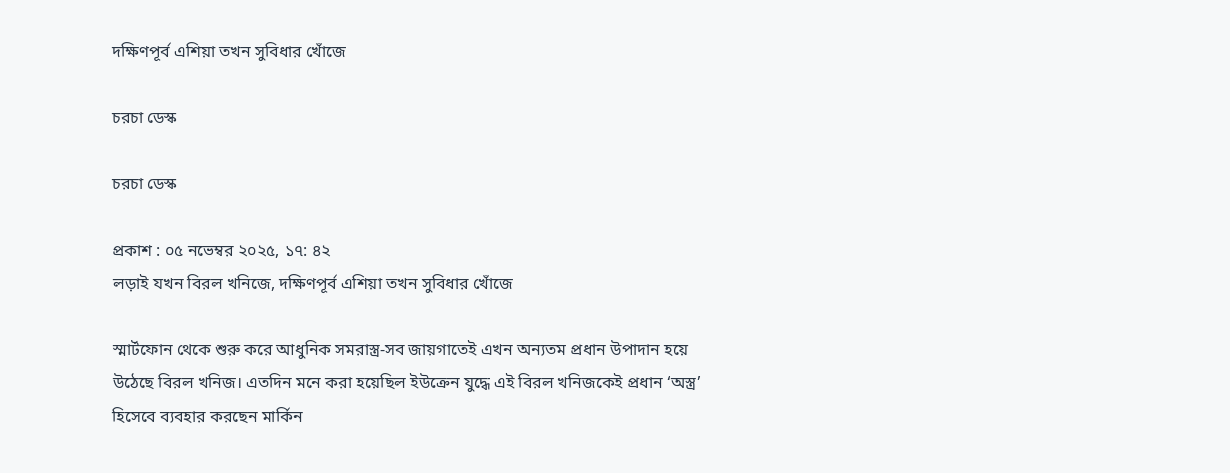দক্ষিণপূর্ব এশিয়া তখন সুবিধার খোঁজে

চরচা ডেস্ক

চরচা ডেস্ক

প্রকাশ : ০৫ নভেম্বর ২০২৫, ১৭: ৪২
লড়াই যখন বিরল খনিজে, দক্ষিণপূর্ব এশিয়া তখন সুবিধার খোঁজে

স্মার্টফোন থেকে শুরু করে আধুনিক সমরাস্ত্র-সব জায়গাতেই এখন অন্যতম প্রধান উপাদান হয়ে উঠেছে বিরল খনিজ। এতদিন মনে করা হয়েছিল ইউক্রেন যুদ্ধে এই বিরল খনিজকেই প্রধান ‘অস্ত্র’ হিসেবে ব্যবহার করছেন মার্কিন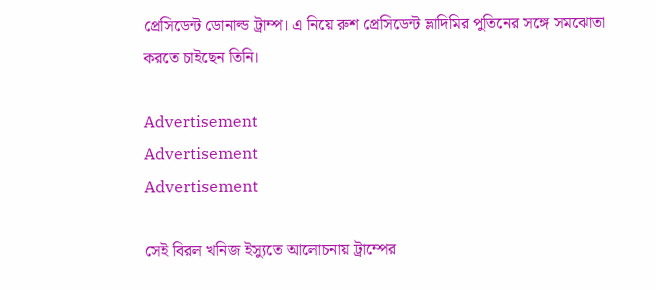প্রেসিডেন্ট ডোনাল্ড ট্রাম্প। এ নিয়ে রুশ প্রেসিডেন্ট ভ্লাদিমির পুতিনের সঙ্গে সমঝোতা করতে চাইছেন তিনি।

Advertisement
Advertisement
Advertisement

সেই বিরল খনিজ ইস্যুতে আলোচনায় ট্রাম্পের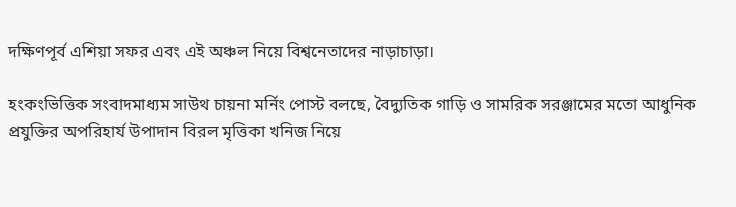দক্ষিণপূর্ব এশিয়া সফর এবং এই অঞ্চল নিয়ে বিশ্বনেতাদের নাড়াচাড়া।

হংকংভিত্তিক সংবাদমাধ্যম সাউথ চায়না মর্নিং পোস্ট বলছে, বৈদ্যুতিক গাড়ি ও সামরিক সরঞ্জামের মতো আধুনিক প্রযুক্তির অপরিহার্য উপাদান বিরল মৃত্তিকা খনিজ নিয়ে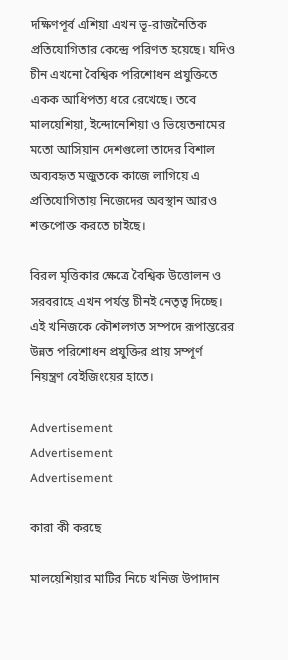দক্ষিণপূর্ব এশিয়া এখন ভূ-রাজনৈতিক প্রতিযোগিতার কেন্দ্রে পরিণত হয়েছে। যদিও চীন এখনো বৈশ্বিক পরিশোধন প্রযুক্তিতে একক আধিপত্য ধরে রেখেছে। তবে মালয়েশিয়া, ইন্দোনেশিয়া ও ভিয়েতনামের মতো আসিয়ান দেশগুলো তাদের বিশাল অব্যবহৃত মজুতকে কাজে লাগিয়ে এ প্রতিযোগিতায় নিজেদের অবস্থান আরও শক্তপোক্ত করতে চাইছে।

বিরল মৃত্তিকার ক্ষেত্রে বৈশ্বিক উত্তোলন ও সরবরাহে এখন পর্যন্ত চীনই নেতৃত্ব দিচ্ছে। এই খনিজকে কৌশলগত সম্পদে রূপান্তরের উন্নত পরিশোধন প্রযুক্তির প্রায় সম্পূর্ণ নিয়ন্ত্রণ বেইজিংয়ের হাতে।

Advertisement
Advertisement
Advertisement

কারা কী করছে

মালয়েশিয়ার মাটির নিচে খনিজ উপাদান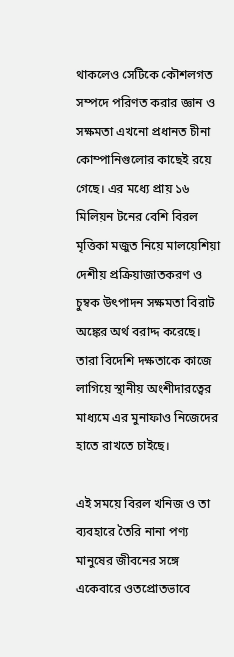থাকলেও সেটিকে কৌশলগত সম্পদে পরিণত করার জ্ঞান ও সক্ষমতা এখনো প্রধানত চীনা কোম্পানিগুলোর কাছেই রয়ে গেছে। এর মধ্যে প্রায় ১৬ মিলিয়ন টনের বেশি বিরল মৃত্তিকা মজুত নিয়ে মালয়েশিয়া দেশীয় প্রক্রিয়াজাতকরণ ও চুম্বক উৎপাদন সক্ষমতা বিরাট অঙ্কের অর্থ বরাদ্দ করেছে। তারা বিদেশি দক্ষতাকে কাজে লাগিয়ে স্থানীয় অংশীদারত্বের মাধ্যমে এর মুনাফাও নিজেদের হাতে রাখতে চাইছে।

এই সময়ে বিরল খনিজ ও তা ব্যবহারে তৈরি নানা পণ্য মানুষের জীবনের সঙ্গে একেবারে ওতপ্রোতভাবে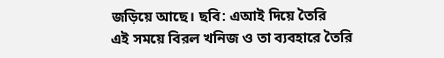জড়িয়ে আছে। ছবি: এআই দিয়ে তৈরি
এই সময়ে বিরল খনিজ ও তা ব্যবহারে তৈরি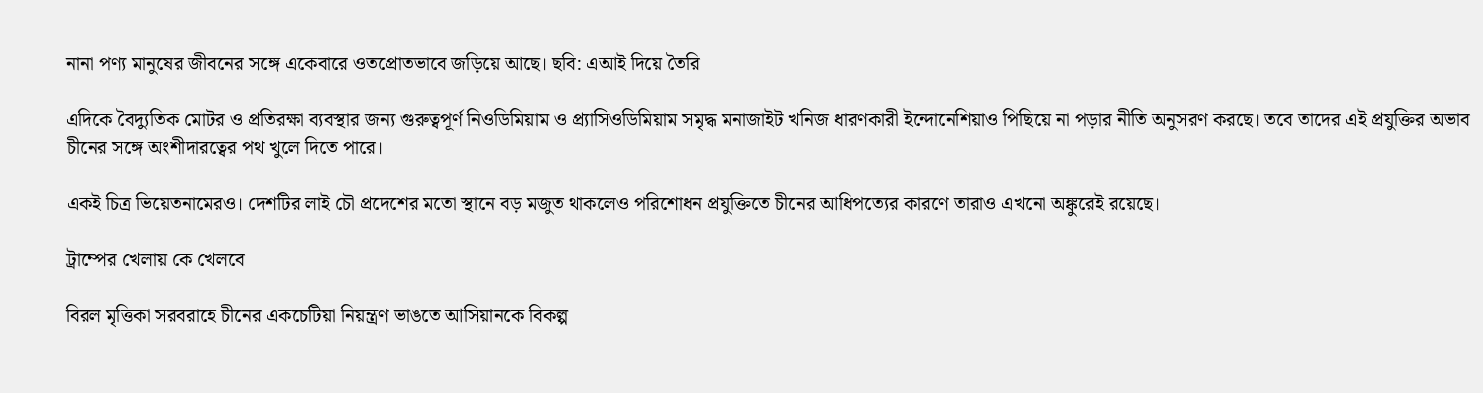নানা পণ্য মানুষের জীবনের সঙ্গে একেবারে ওতপ্রোতভাবে জড়িয়ে আছে। ছবি: এআই দিয়ে তৈরি

এদিকে বৈদ্যুতিক মোটর ও প্রতিরক্ষা ব্যবস্থার জন্য গুরুত্বপূর্ণ নিওডিমিয়াম ও প্র‍্যাসিওডিমিয়াম সমৃদ্ধ মনাজাইট খনিজ ধারণকারী ইন্দোনেশিয়াও পিছিয়ে না পড়ার নীতি অনুসরণ করছে। তবে তাদের এই প্রযুক্তির অভাব চীনের সঙ্গে অংশীদারত্বের পথ খুলে দিতে পারে।

একই চিত্র ভিয়েতনামেরও। দেশটির লাই চৌ প্রদেশের মতো স্থানে বড় মজুত থাকলেও পরিশোধন প্রযুক্তিতে চীনের আধিপত্যের কারণে তারাও এখনো অঙ্কুরেই রয়েছে।

ট্রাম্পের খেলায় কে খেলবে

বিরল মৃত্তিকা সরবরাহে চীনের একচেটিয়া নিয়ন্ত্রণ ভাঙতে আসিয়ানকে বিকল্প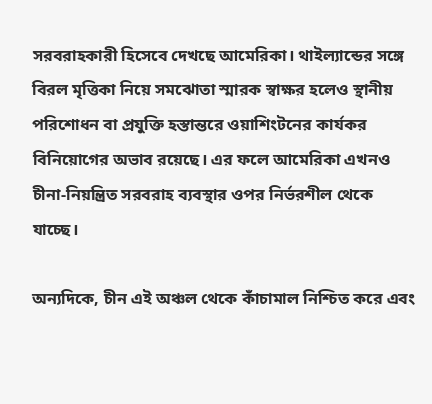সরবরাহকারী হিসেবে দেখছে আমেরিকা। থাইল্যান্ডের সঙ্গে বিরল মৃত্তিকা নিয়ে সমঝোতা স্মারক স্বাক্ষর হলেও স্থানীয় পরিশোধন বা প্রযুক্তি হস্তান্তরে ওয়াশিংটনের কার্যকর বিনিয়োগের অভাব রয়েছে। এর ফলে আমেরিকা এখনও চীনা-নিয়ন্ত্রিত সরবরাহ ব্যবস্থার ওপর নির্ভরশীল থেকে যাচ্ছে।

অন্যদিকে, চীন এই অঞ্চল থেকে কাঁচামাল নিশ্চিত করে এবং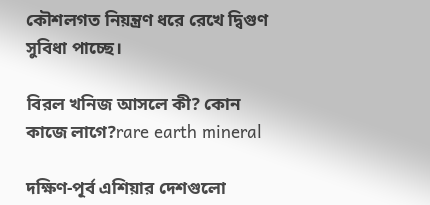কৌশলগত নিয়ন্ত্রণ ধরে রেখে দ্বিগুণ সুবিধা পাচ্ছে।

বিরল খনিজ আসলে কী? কোন কাজে লাগে?rare earth mineral

দক্ষিণ-পূর্ব এশিয়ার দেশগুলো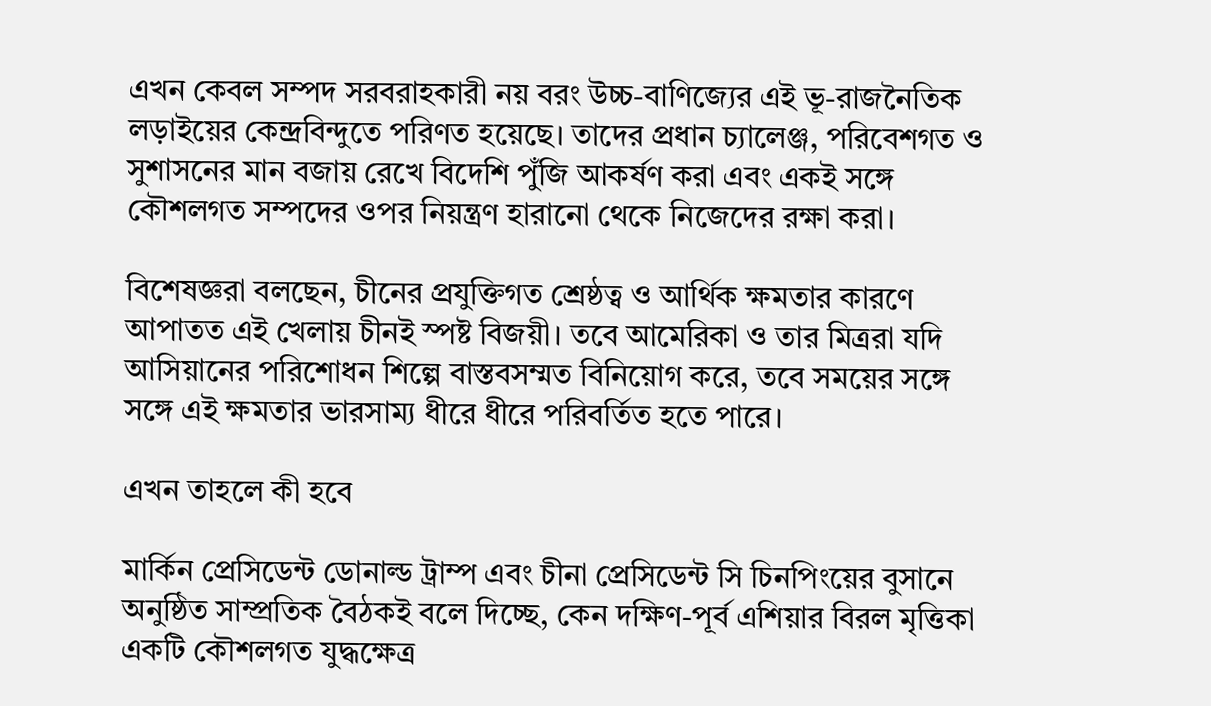এখন কেবল সম্পদ সরবরাহকারী নয় বরং উচ্চ-বাণিজ্যের এই ভূ-রাজনৈতিক লড়াইয়ের কেন্দ্রবিন্দুতে পরিণত হয়েছে। তাদের প্রধান চ্যালেঞ্জ, পরিবেশগত ও সুশাসনের মান বজায় রেখে বিদেশি পুঁজি আকর্ষণ করা এবং একই সঙ্গে কৌশলগত সম্পদের ওপর নিয়ন্ত্রণ হারানো থেকে নিজেদের রক্ষা করা।

বিশেষজ্ঞরা বলছেন, চীনের প্রযুক্তিগত শ্রেষ্ঠত্ব ও আর্থিক ক্ষমতার কারণে আপাতত এই খেলায় চীনই স্পষ্ট বিজয়ী। তবে আমেরিকা ও তার মিত্ররা যদি আসিয়ানের পরিশোধন শিল্পে বাস্তবসম্মত বিনিয়োগ করে, তবে সময়ের সঙ্গে সঙ্গে এই ক্ষমতার ভারসাম্য ধীরে ধীরে পরিবর্তিত হতে পারে।

এখন তাহলে কী হবে

মার্কিন প্রেসিডেন্ট ডোনাল্ড ট্রাম্প এবং চীনা প্রেসিডেন্ট সি চিনপিংয়ের বুসানে অনুষ্ঠিত সাম্প্রতিক বৈঠকই বলে দিচ্ছে, কেন দক্ষিণ-পূর্ব এশিয়ার বিরল মৃত্তিকা একটি কৌশলগত যুদ্ধক্ষেত্র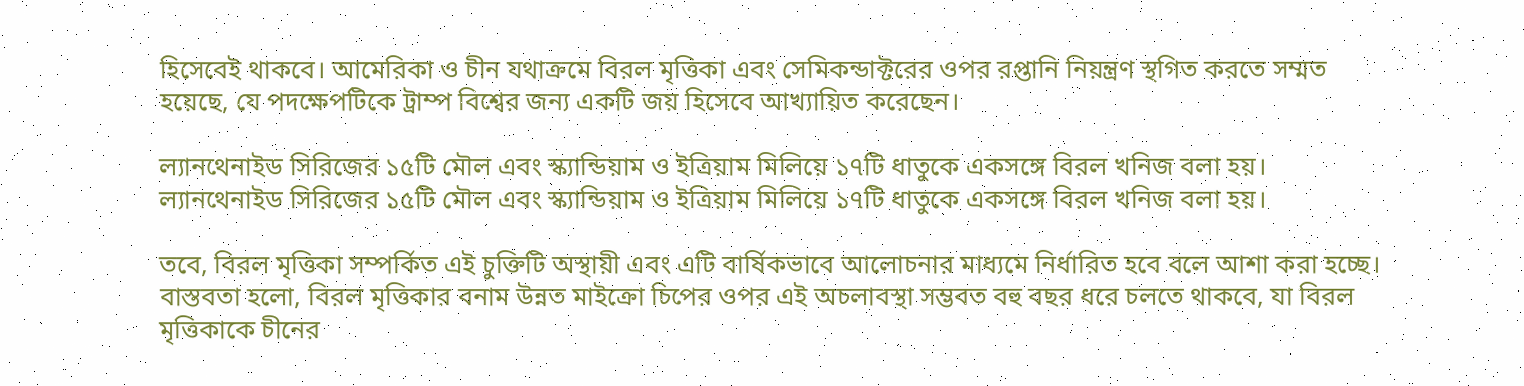হিসেবেই থাকবে। আমেরিকা ও চীন যথাক্রমে বিরল মৃত্তিকা এবং সেমিকন্ডাক্টরের ওপর রপ্তানি নিয়ন্ত্রণ স্থগিত করতে সম্মত হয়েছে, যে পদক্ষেপটিকে ট্রাম্প বিশ্বের জন্য একটি জয় হিসেবে আখ্যায়িত করেছেন।

ল্যানথেনাইড সিরিজের ১৫টি মৌল এবং স্ক্যান্ডিয়াম ও ইত্রিয়াম মিলিয়ে ১৭টি ধাতুকে একসঙ্গে বিরল খনিজ বলা হয়।
ল্যানথেনাইড সিরিজের ১৫টি মৌল এবং স্ক্যান্ডিয়াম ও ইত্রিয়াম মিলিয়ে ১৭টি ধাতুকে একসঙ্গে বিরল খনিজ বলা হয়।

তবে, বিরল মৃত্তিকা সম্পর্কিত এই চুক্তিটি অস্থায়ী এবং এটি বার্ষিকভাবে আলোচনার মাধ্যমে নির্ধারিত হবে বলে আশা করা হচ্ছে। বাস্তবতা হলো, বিরল মৃত্তিকার বনাম উন্নত মাইক্রো চিপের ওপর এই অচলাবস্থা সম্ভবত বহু বছর ধরে চলতে থাকবে, যা বিরল মৃত্তিকাকে চীনের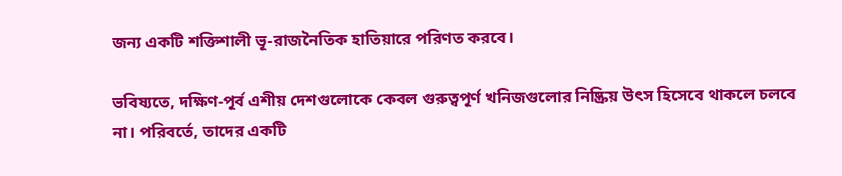জন্য একটি শক্তিশালী ভূ-রাজনৈতিক হাতিয়ারে পরিণত করবে।

ভবিষ্যতে, দক্ষিণ-পূর্ব এশীয় দেশগুলোকে কেবল গুরুত্বপূর্ণ খনিজগুলোর নিষ্ক্রিয় উৎস হিসেবে থাকলে চলবে না। পরিবর্তে, তাদের একটি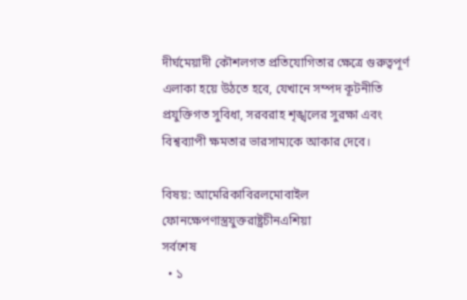দীর্ঘমেয়াদী কৌশলগত প্রতিযোগিতার ক্ষেত্রে গুরুত্বপূর্ণ এলাকা হয়ে উঠতে হবে, যেখানে সম্পদ কূটনীতি প্রযুক্তিগত সুবিধা, সরবরাহ শৃঙ্খলের সুরক্ষা এবং বিশ্বব্যাপী ক্ষমতার ভারসাম্যকে আকার দেবে।

বিষয়: আমেরিকাবিরলমোবাইল ফোনক্ষেপণাস্ত্রযুক্তরাষ্ট্রচীনএশিয়া
সর্বশেষ
  • ১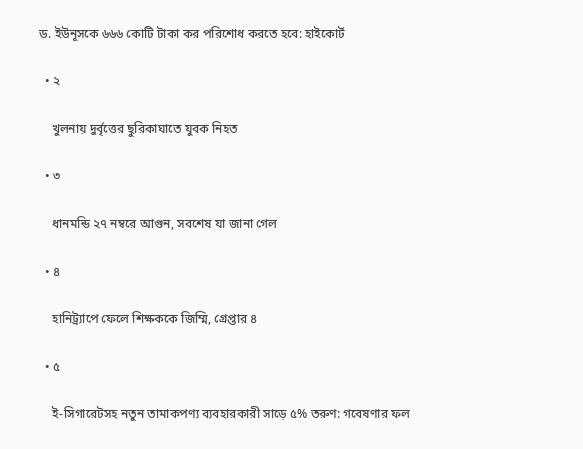ড. ইউনূসকে ৬৬৬ কোটি টাকা কর পরিশোধ করতে হবে: হাইকোর্ট

  • ২

    খুলনায় দুর্বৃত্তের ছুরিকাঘাতে যুবক নিহত

  • ৩

    ধানমন্ডি ২৭ নম্বরে আগুন, সবশেষ যা জানা গেল

  • ৪

    হানিট্র্যাপে ফেলে শিক্ষককে জিম্মি, গ্রেপ্তার ৪

  • ৫

    ই-সিগারেটসহ নতুন তামাকপণ্য ব্যবহারকারী সাড়ে ৫% তরুণ: গবেষণার ফল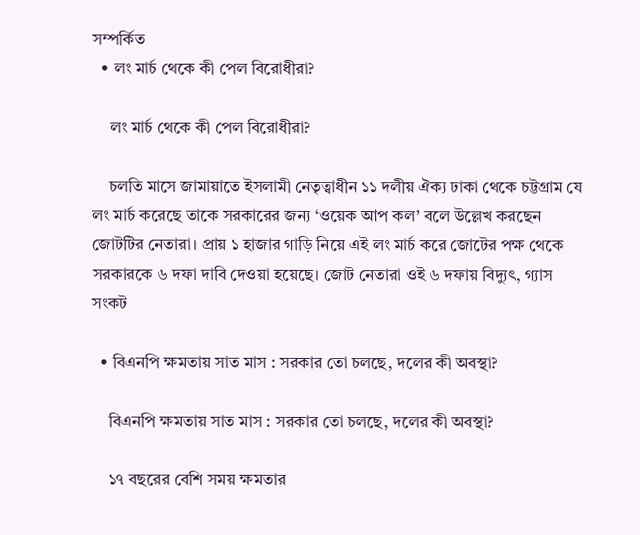সম্পর্কিত
  • লং মার্চ থেকে কী পেল বিরোধীরা?

    লং মার্চ থেকে কী পেল বিরোধীরা?

    চলতি মাসে জামায়াতে ইসলামী নেতৃত্বাধীন ১১ দলীয় ঐক্য ঢাকা থেকে চট্টগ্রাম যে লং মার্চ করেছে তাকে সরকারের জন্য ‘ওয়েক আপ কল’ বলে উল্লেখ করছেন জোটটির নেতারা। প্রায় ১ হাজার গাড়ি নিয়ে এই লং মার্চ করে জোটের পক্ষ থেকে সরকারকে ৬ দফা দাবি দেওয়া হয়েছে। জোট নেতারা ওই ৬ দফায় বিদ্যুৎ, গ্যাস সংকট

  • বিএনপি ক্ষমতায় সাত মাস : সরকার তো চলছে, দলের কী অবস্থা?

    বিএনপি ক্ষমতায় সাত মাস : সরকার তো চলছে, দলের কী অবস্থা?

    ১৭ বছরের বেশি সময় ক্ষমতার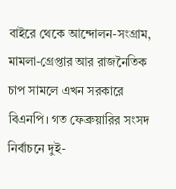বাইরে থেকে আন্দোলন-সংগ্রাম, মামলা-গ্রেপ্তার আর রাজনৈতিক চাপ সামলে এখন সরকারে বিএনপি। গত ফেব্রুয়ারির সংসদ নির্বাচনে দুই-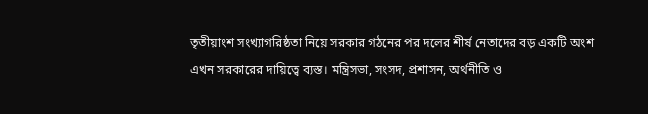তৃতীয়াংশ সংখ্যাগরিষ্ঠতা নিয়ে সরকার গঠনের পর দলের শীর্ষ নেতাদের বড় একটি অংশ এখন সরকারের দায়িত্বে ব্যস্ত। মন্ত্রিসভা, সংসদ, প্রশাসন, অর্থনীতি ও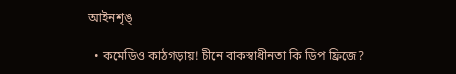আইনশৃঙ্

  • কমেডিও কাঠগড়ায়! চীনে বাকস্বাধীনতা কি ডিপ ফ্রিজে?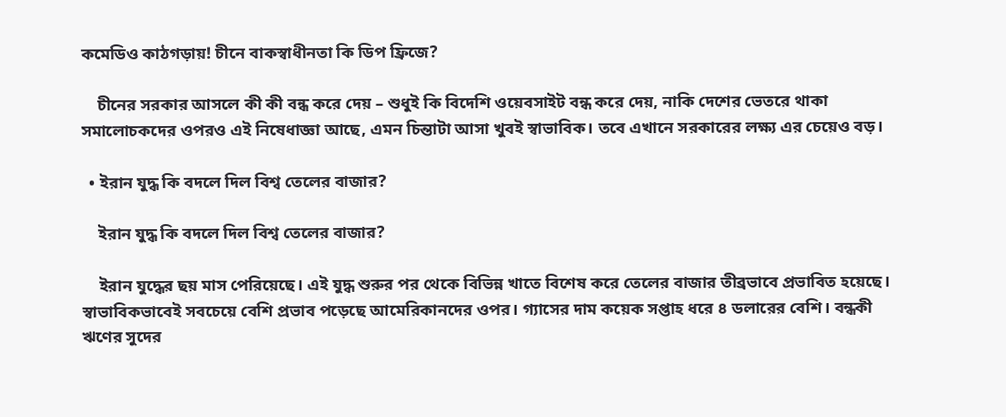কমেডিও কাঠগড়ায়! চীনে বাকস্বাধীনতা কি ডিপ ফ্রিজে?

    চীনের সরকার আসলে কী কী বন্ধ করে দেয় – শুধুই কি বিদেশি ওয়েবসাইট বন্ধ করে দেয়, নাকি দেশের ভেতরে থাকা সমালোচকদের ওপরও এই নিষেধাজ্ঞা আছে, এমন চিন্তাটা আসা খুবই স্বাভাবিক। তবে এখানে সরকারের লক্ষ্য এর চেয়েও বড়।

  • ইরান যুদ্ধ কি বদলে দিল বিশ্ব তেলের বাজার?

    ইরান যুদ্ধ কি বদলে দিল বিশ্ব তেলের বাজার?

    ইরান যুদ্ধের ছয় মাস পেরিয়েছে। এই যুদ্ধ শুরুর পর থেকে বিভিন্ন খাতে বিশেষ করে তেলের বাজার তীব্রভাবে প্রভাবিত হয়েছে। স্বাভাবিকভাবেই সবচেয়ে বেশি প্রভাব পড়েছে আমেরিকানদের ওপর। গ্যাসের দাম কয়েক সপ্তাহ ধরে ৪ ডলারের বেশি। বন্ধকী ঋণের সুদের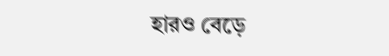হারও বেড়ে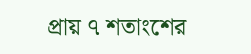প্রায় ৭ শতাংশের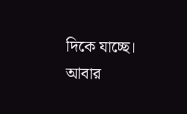দিকে যাচ্ছে। আবার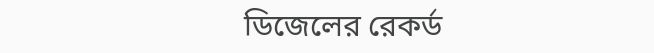ডিজেলের রেকর্ড